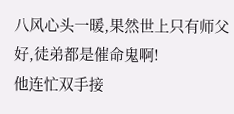八风心头一暖,果然世上只有师父好,徒弟都是催命鬼啊!
他连忙双手接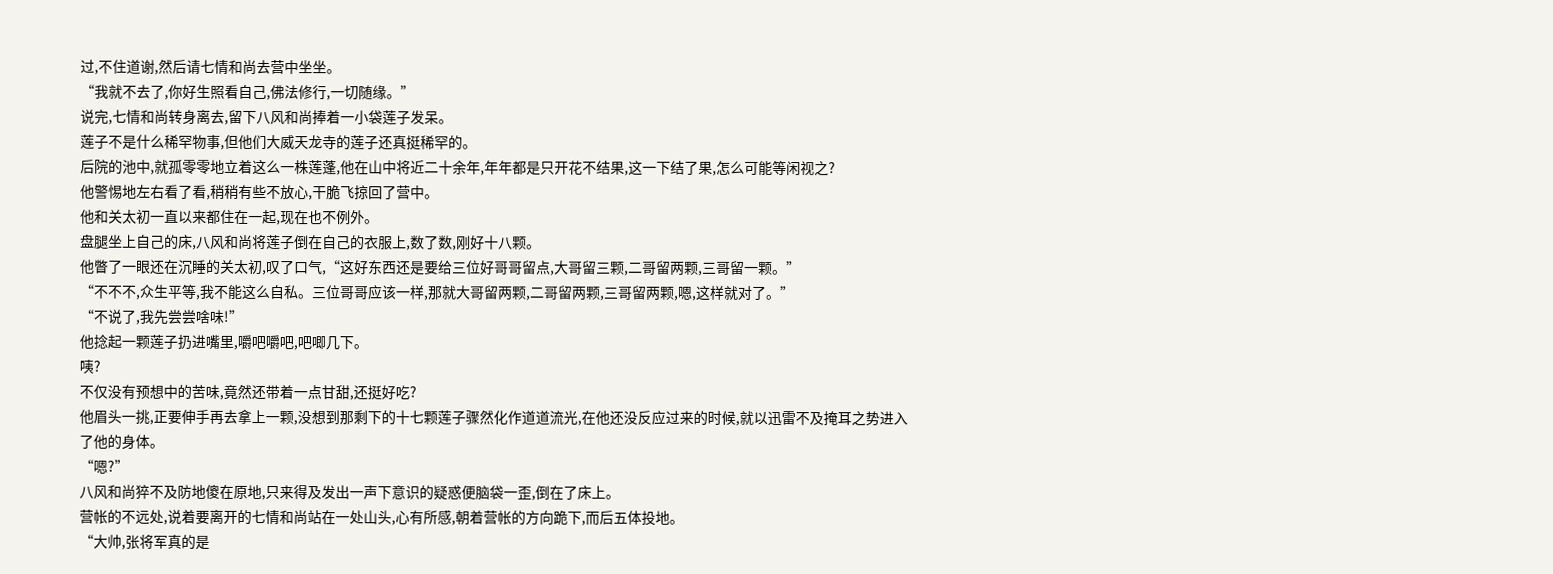过,不住道谢,然后请七情和尚去营中坐坐。
“我就不去了,你好生照看自己,佛法修行,一切随缘。”
说完,七情和尚转身离去,留下八风和尚捧着一小袋莲子发呆。
莲子不是什么稀罕物事,但他们大威天龙寺的莲子还真挺稀罕的。
后院的池中,就孤零零地立着这么一株莲蓬,他在山中将近二十余年,年年都是只开花不结果,这一下结了果,怎么可能等闲视之?
他警惕地左右看了看,稍稍有些不放心,干脆飞掠回了营中。
他和关太初一直以来都住在一起,现在也不例外。
盘腿坐上自己的床,八风和尚将莲子倒在自己的衣服上,数了数,刚好十八颗。
他瞥了一眼还在沉睡的关太初,叹了口气,“这好东西还是要给三位好哥哥留点,大哥留三颗,二哥留两颗,三哥留一颗。”
“不不不,众生平等,我不能这么自私。三位哥哥应该一样,那就大哥留两颗,二哥留两颗,三哥留两颗,嗯,这样就对了。”
“不说了,我先尝尝啥味!”
他捻起一颗莲子扔进嘴里,嚼吧嚼吧,吧唧几下。
咦?
不仅没有预想中的苦味,竟然还带着一点甘甜,还挺好吃?
他眉头一挑,正要伸手再去拿上一颗,没想到那剩下的十七颗莲子骤然化作道道流光,在他还没反应过来的时候,就以迅雷不及掩耳之势进入了他的身体。
“嗯?”
八风和尚猝不及防地傻在原地,只来得及发出一声下意识的疑惑便脑袋一歪,倒在了床上。
营帐的不远处,说着要离开的七情和尚站在一处山头,心有所感,朝着营帐的方向跪下,而后五体投地。
“大帅,张将军真的是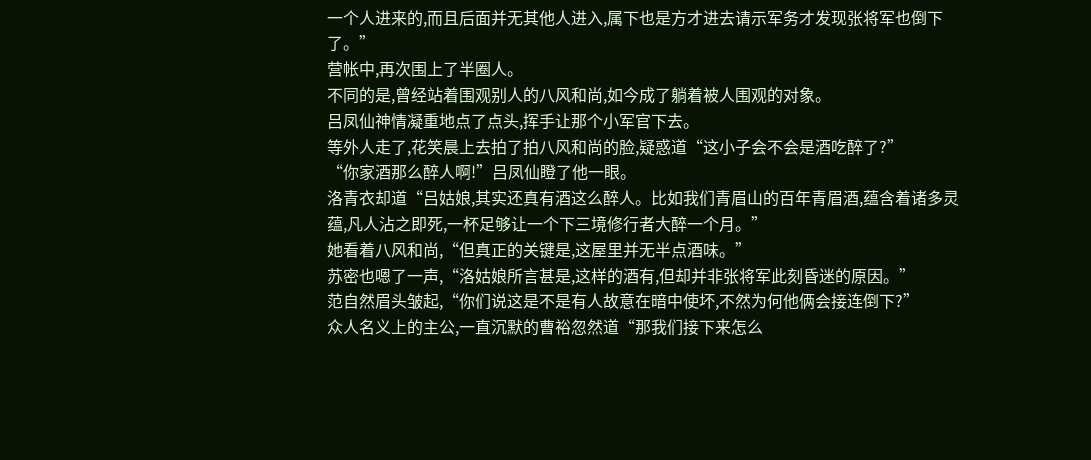一个人进来的,而且后面并无其他人进入,属下也是方才进去请示军务才发现张将军也倒下了。”
营帐中,再次围上了半圈人。
不同的是,曾经站着围观别人的八风和尚,如今成了躺着被人围观的对象。
吕凤仙神情凝重地点了点头,挥手让那个小军官下去。
等外人走了,花笑晨上去拍了拍八风和尚的脸,疑惑道“这小子会不会是酒吃醉了?”
“你家酒那么醉人啊!”吕凤仙瞪了他一眼。
洛青衣却道“吕姑娘,其实还真有酒这么醉人。比如我们青眉山的百年青眉酒,蕴含着诸多灵蕴,凡人沾之即死,一杯足够让一个下三境修行者大醉一个月。”
她看着八风和尚,“但真正的关键是,这屋里并无半点酒味。”
苏密也嗯了一声,“洛姑娘所言甚是,这样的酒有,但却并非张将军此刻昏迷的原因。”
范自然眉头皱起,“你们说这是不是有人故意在暗中使坏,不然为何他俩会接连倒下?”
众人名义上的主公,一直沉默的曹裕忽然道“那我们接下来怎么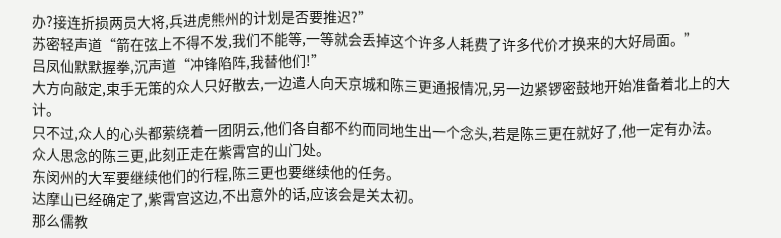办?接连折损两员大将,兵进虎熊州的计划是否要推迟?”
苏密轻声道“箭在弦上不得不发,我们不能等,一等就会丢掉这个许多人耗费了许多代价才换来的大好局面。”
吕凤仙默默握拳,沉声道“冲锋陷阵,我替他们!”
大方向敲定,束手无策的众人只好散去,一边遣人向天京城和陈三更通报情况,另一边紧锣密鼓地开始准备着北上的大计。
只不过,众人的心头都萦绕着一团阴云,他们各自都不约而同地生出一个念头,若是陈三更在就好了,他一定有办法。
众人思念的陈三更,此刻正走在紫霄宫的山门处。
东闵州的大军要继续他们的行程,陈三更也要继续他的任务。
达摩山已经确定了,紫霄宫这边,不出意外的话,应该会是关太初。
那么儒教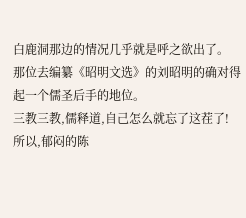白鹿洞那边的情况几乎就是呼之欲出了。
那位去编纂《昭明文选》的刘昭明的确对得起一个儒圣后手的地位。
三教三教,儒释道,自己怎么就忘了这茬了!
所以,郁闷的陈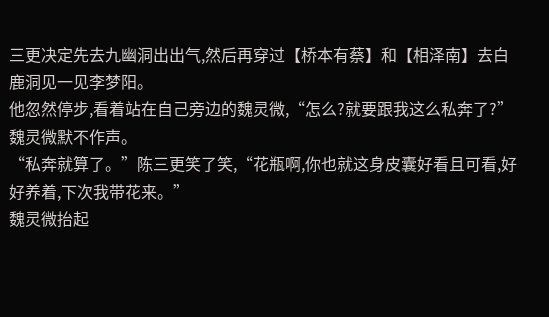三更决定先去九幽洞出出气,然后再穿过【桥本有蔡】和【相泽南】去白鹿洞见一见李梦阳。
他忽然停步,看着站在自己旁边的魏灵微,“怎么?就要跟我这么私奔了?”
魏灵微默不作声。
“私奔就算了。”陈三更笑了笑,“花瓶啊,你也就这身皮囊好看且可看,好好养着,下次我带花来。”
魏灵微抬起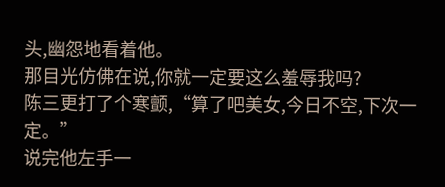头,幽怨地看着他。
那目光仿佛在说,你就一定要这么羞辱我吗?
陈三更打了个寒颤,“算了吧美女,今日不空,下次一定。”
说完他左手一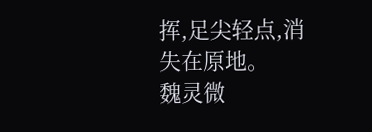挥,足尖轻点,消失在原地。
魏灵微